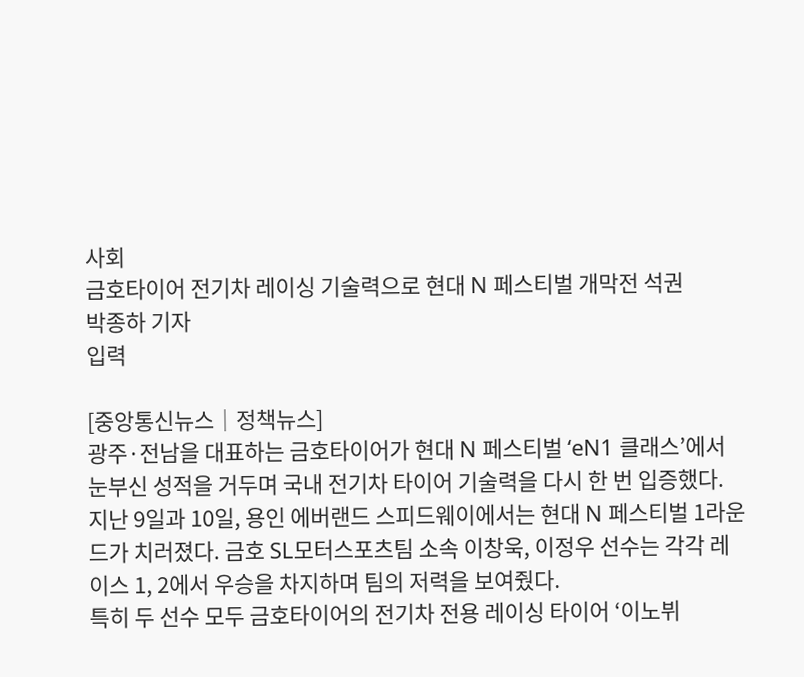사회
금호타이어 전기차 레이싱 기술력으로 현대 N 페스티벌 개막전 석권
박종하 기자
입력

[중앙통신뉴스│정책뉴스]
광주·전남을 대표하는 금호타이어가 현대 N 페스티벌 ‘eN1 클래스’에서 눈부신 성적을 거두며 국내 전기차 타이어 기술력을 다시 한 번 입증했다.
지난 9일과 10일, 용인 에버랜드 스피드웨이에서는 현대 N 페스티벌 1라운드가 치러졌다. 금호 SL모터스포츠팀 소속 이창욱, 이정우 선수는 각각 레이스 1, 2에서 우승을 차지하며 팀의 저력을 보여줬다.
특히 두 선수 모두 금호타이어의 전기차 전용 레이싱 타이어 ‘이노뷔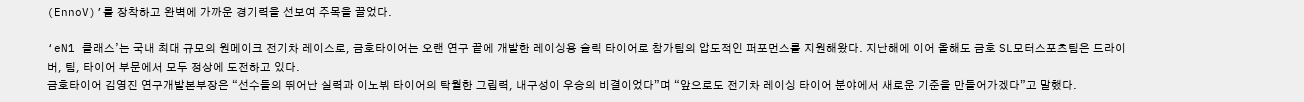(EnnoV)’를 장착하고 완벽에 가까운 경기력을 선보여 주목을 끌었다.

‘eN1 클래스’는 국내 최대 규모의 원메이크 전기차 레이스로, 금호타이어는 오랜 연구 끝에 개발한 레이싱용 슬릭 타이어로 참가팀의 압도적인 퍼포먼스를 지원해왔다. 지난해에 이어 올해도 금호 SL모터스포츠팀은 드라이버, 팀, 타이어 부문에서 모두 정상에 도전하고 있다.
금호타이어 김영진 연구개발본부장은 “선수들의 뛰어난 실력과 이노뷔 타이어의 탁월한 그립력, 내구성이 우승의 비결이었다”며 “앞으로도 전기차 레이싱 타이어 분야에서 새로운 기준을 만들어가겠다”고 말했다.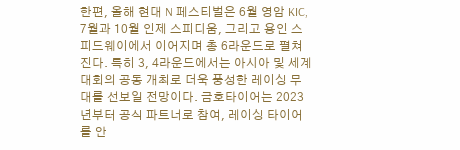한편, 올해 현대 N 페스티벌은 6월 영암 KIC, 7월과 10월 인제 스피디움, 그리고 용인 스피드웨이에서 이어지며 총 6라운드로 펼쳐진다. 특히 3, 4라운드에서는 아시아 및 세계 대회의 공동 개최로 더욱 풍성한 레이싱 무대를 선보일 전망이다. 금호타이어는 2023년부터 공식 파트너로 참여, 레이싱 타이어를 안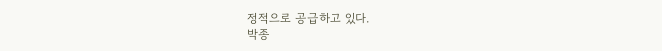정적으로 공급하고 있다.
박종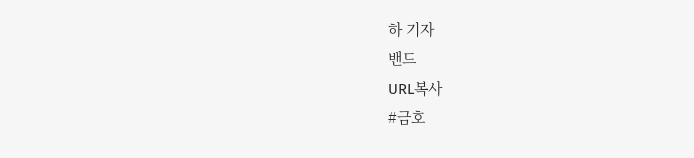하 기자
밴드
URL복사
#금호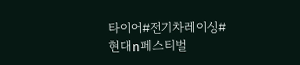타이어#전기차레이싱#현대n페스티벌